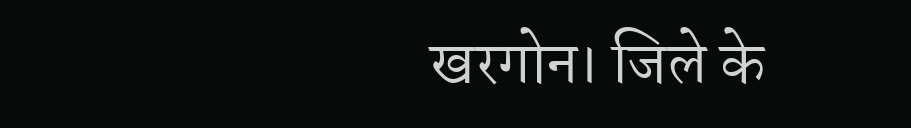खरगोन। जिले के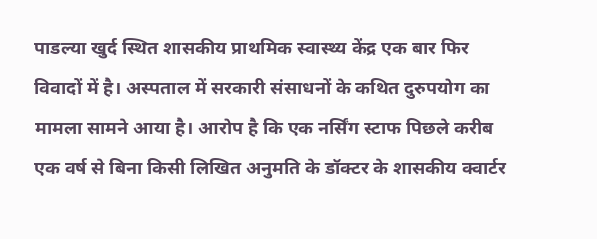पाडल्या खुर्द स्थित शासकीय प्राथमिक स्वास्थ्य केंद्र एक बार फिर विवादों में है। अस्पताल में सरकारी संसाधनों के कथित दुरुपयोग का मामला सामने आया है। आरोप है कि एक नर्सिंग स्टाफ पिछले करीब एक वर्ष से बिना किसी लिखित अनुमति के डॉक्टर के शासकीय क्वार्टर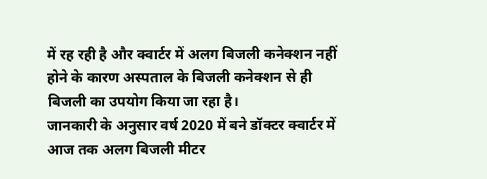में रह रही है और क्वार्टर में अलग बिजली कनेक्शन नहीं होने के कारण अस्पताल के बिजली कनेक्शन से ही बिजली का उपयोग किया जा रहा है।
जानकारी के अनुसार वर्ष 2020 में बने डॉक्टर क्वार्टर में आज तक अलग बिजली मीटर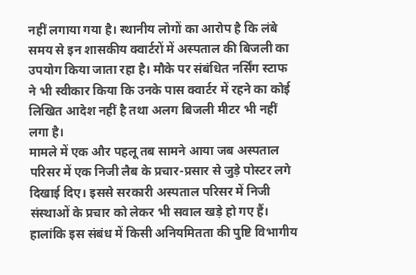नहीं लगाया गया है। स्थानीय लोगों का आरोप है कि लंबे समय से इन शासकीय क्वार्टरों में अस्पताल की बिजली का उपयोग किया जाता रहा है। मौके पर संबंधित नर्सिंग स्टाफ ने भी स्वीकार किया कि उनके पास क्वार्टर में रहने का कोई लिखित आदेश नहीं है तथा अलग बिजली मीटर भी नहीं लगा है।
मामले में एक और पहलू तब सामने आया जब अस्पताल परिसर में एक निजी लैब के प्रचार-प्रसार से जुड़े पोस्टर लगे दिखाई दिए। इससे सरकारी अस्पताल परिसर में निजी संस्थाओं के प्रचार को लेकर भी सवाल खड़े हो गए हैं। हालांकि इस संबंध में किसी अनियमितता की पुष्टि विभागीय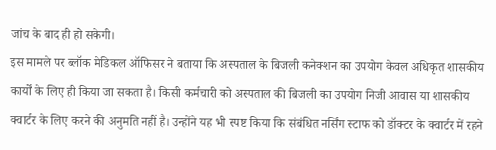जांच के बाद ही हो सकेगी।
इस मामले पर ब्लॉक मेडिकल ऑफिसर ने बताया कि अस्पताल के बिजली कनेक्शन का उपयोग केवल अधिकृत शासकीय कार्यों के लिए ही किया जा सकता है। किसी कर्मचारी को अस्पताल की बिजली का उपयोग निजी आवास या शासकीय क्वार्टर के लिए करने की अनुमति नहीं है। उन्होंने यह भी स्पष्ट किया कि संबंधित नर्सिंग स्टाफ को डॉक्टर के क्वार्टर में रहने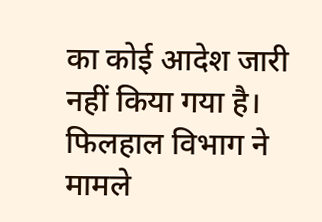का कोई आदेश जारी नहीं किया गया है।
फिलहाल विभाग ने मामले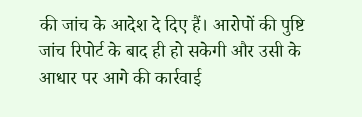की जांच के आदेश दे दिए हैं। आरोपों की पुष्टि जांच रिपोर्ट के बाद ही हो सकेगी और उसी के आधार पर आगे की कार्रवाई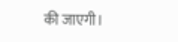की जाएगी।